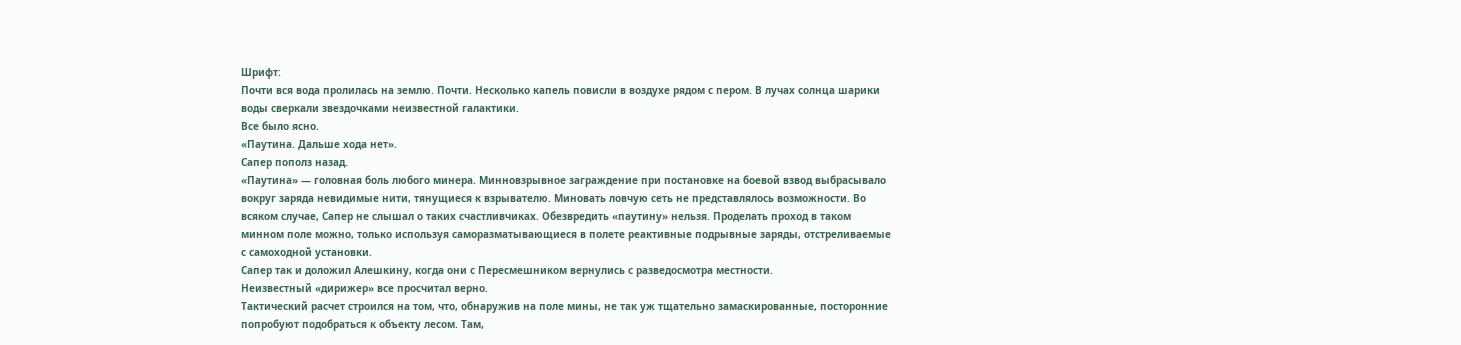Шрифт:
Почти вся вода пролилась на землю. Почти. Несколько капель повисли в воздухе рядом с пером. В лучах солнца шарики воды сверкали звездочками неизвестной галактики.
Все было ясно.
«Паутина. Дальше хода нет».
Сапер пополз назад.
«Паутина» — головная боль любого минера. Минновзрывное заграждение при постановке на боевой взвод выбрасывало вокруг заряда невидимые нити, тянущиеся к взрывателю. Миновать ловчую сеть не представлялось возможности. Во всяком случае, Сапер не слышал о таких счастливчиках. Обезвредить «паутину» нельзя. Проделать проход в таком минном поле можно, только используя саморазматывающиеся в полете реактивные подрывные заряды, отстреливаемые с самоходной установки.
Сапер так и доложил Алешкину, когда они с Пересмешником вернулись с разведосмотра местности.
Неизвестный «дирижер» все просчитал верно.
Тактический расчет строился на том, что, обнаружив на поле мины, не так уж тщательно замаскированные, посторонние попробуют подобраться к объекту лесом. Там,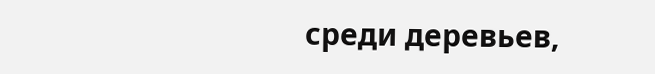среди деревьев,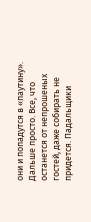они и попадутся в «паутину». Дальше просто. Все, что останется от непрошеных гостей, даже собирать не придется. Падальщики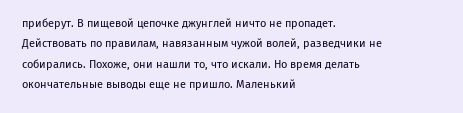приберут. В пищевой цепочке джунглей ничто не пропадет.
Действовать по правилам, навязанным чужой волей, разведчики не собирались. Похоже, они нашли то, что искали. Но время делать окончательные выводы еще не пришло. Маленький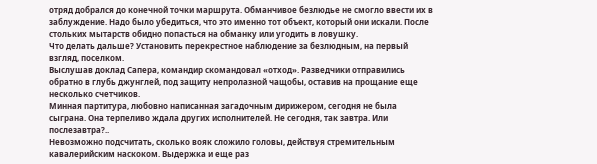отряд добрался до конечной точки маршрута. Обманчивое безлюдье не смогло ввести их в заблуждение. Надо было убедиться, что это именно тот объект, который они искали. После стольких мытарств обидно попасться на обманку или угодить в ловушку.
Что делать дальше? Установить перекрестное наблюдение за безлюдным, на первый взгляд, поселком.
Выслушав доклад Сапера, командир скомандовал «отход». Разведчики отправились обратно в глубь джунглей, под защиту непролазной чащобы, оставив на прощание еще несколько счетчиков.
Минная партитура, любовно написанная загадочным дирижером, сегодня не была сыграна. Она терпеливо ждала других исполнителей. Не сегодня, так завтра. Или послезавтра?..
Невозможно подсчитать, сколько вояк сложило головы, действуя стремительным кавалерийским наскоком. Выдержка и еще раз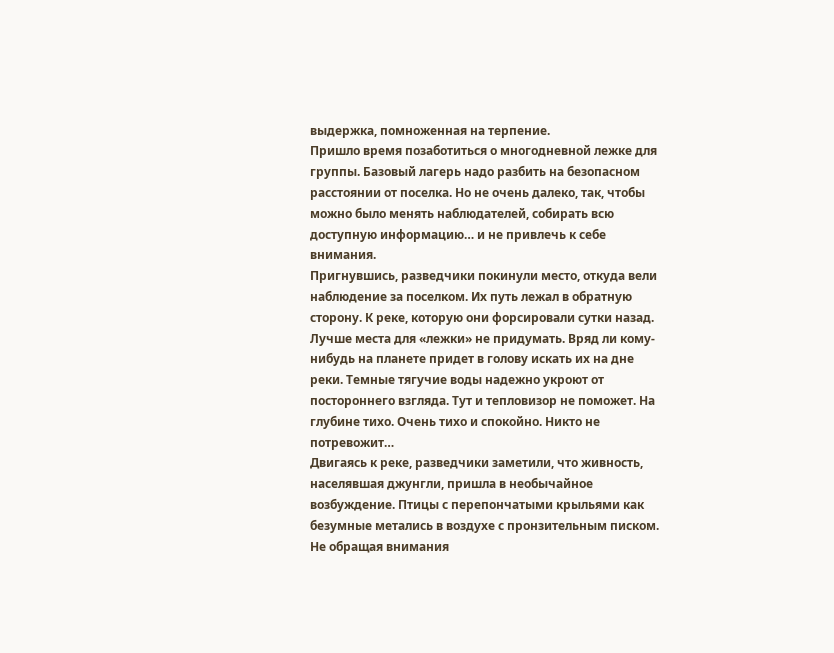выдержка, помноженная на терпение.
Пришло время позаботиться о многодневной лежке для группы. Базовый лагерь надо разбить на безопасном расстоянии от поселка. Но не очень далеко, так, чтобы можно было менять наблюдателей, собирать всю доступную информацию… и не привлечь к себе внимания.
Пригнувшись, разведчики покинули место, откуда вели наблюдение за поселком. Их путь лежал в обратную сторону. К реке, которую они форсировали сутки назад.
Лучше места для «лежки» не придумать. Вряд ли кому-нибудь на планете придет в голову искать их на дне реки. Темные тягучие воды надежно укроют от постороннего взгляда. Тут и тепловизор не поможет. На глубине тихо. Очень тихо и спокойно. Никто не потревожит…
Двигаясь к реке, разведчики заметили, что живность, населявшая джунгли, пришла в необычайное возбуждение. Птицы с перепончатыми крыльями как безумные метались в воздухе с пронзительным писком. Не обращая внимания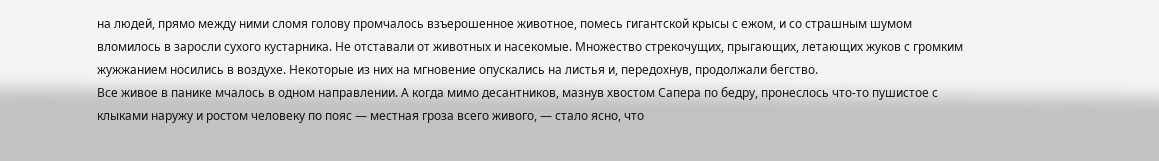на людей, прямо между ними сломя голову промчалось взъерошенное животное, помесь гигантской крысы с ежом, и со страшным шумом вломилось в заросли сухого кустарника. Не отставали от животных и насекомые. Множество стрекочущих, прыгающих, летающих жуков с громким жужжанием носились в воздухе. Некоторые из них на мгновение опускались на листья и, передохнув, продолжали бегство.
Все живое в панике мчалось в одном направлении. А когда мимо десантников, мазнув хвостом Сапера по бедру, пронеслось что-то пушистое с клыками наружу и ростом человеку по пояс — местная гроза всего живого, — стало ясно, что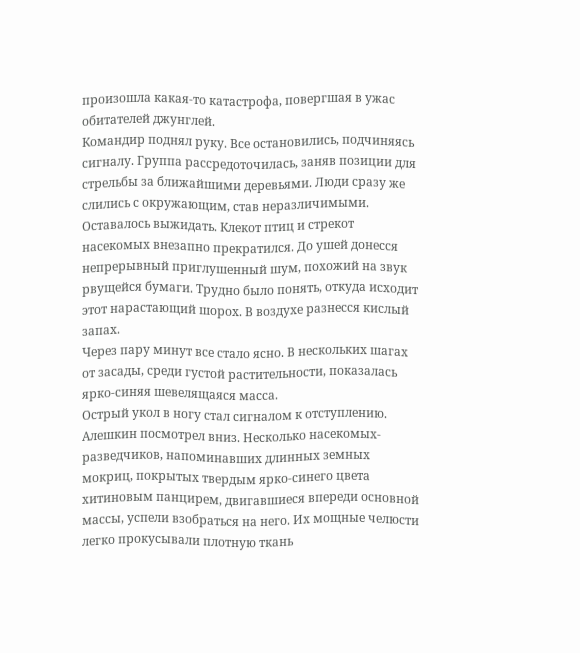произошла какая-то катастрофа, повергшая в ужас обитателей джунглей.
Командир поднял руку. Все остановились, подчиняясь сигналу. Группа рассредоточилась, заняв позиции для стрельбы за ближайшими деревьями. Люди сразу же слились с окружающим, став неразличимыми.
Оставалось выжидать. Клекот птиц и стрекот насекомых внезапно прекратился. До ушей донесся непрерывный приглушенный шум, похожий на звук рвущейся бумаги. Трудно было понять, откуда исходит этот нарастающий шорох. В воздухе разнесся кислый запах.
Через пару минут все стало ясно. В нескольких шагах от засады, среди густой растительности, показалась ярко-синяя шевелящаяся масса.
Острый укол в ногу стал сигналом к отступлению. Алешкин посмотрел вниз. Несколько насекомых-разведчиков, напоминавших длинных земных мокриц, покрытых твердым ярко-синего цвета хитиновым панцирем, двигавшиеся впереди основной массы, успели взобраться на него. Их мощные челюсти легко прокусывали плотную ткань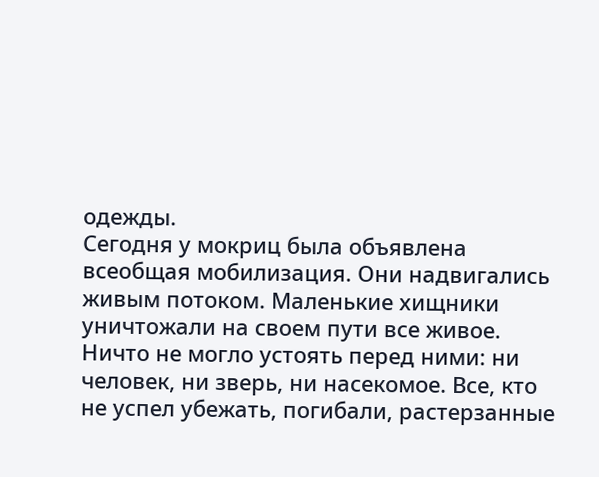одежды.
Сегодня у мокриц была объявлена всеобщая мобилизация. Они надвигались живым потоком. Маленькие хищники уничтожали на своем пути все живое. Ничто не могло устоять перед ними: ни человек, ни зверь, ни насекомое. Все, кто не успел убежать, погибали, растерзанные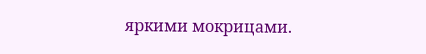яркими мокрицами.